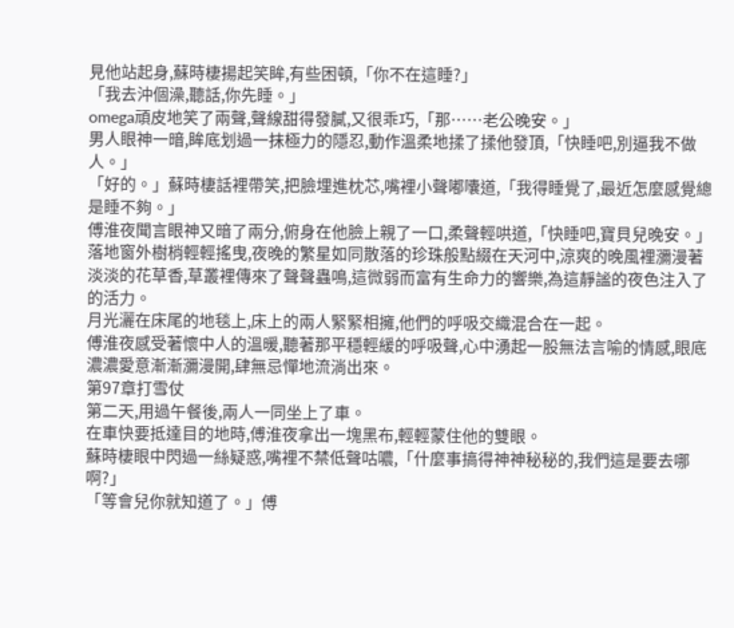見他站起身,蘇時棲揚起笑眸,有些困頓,「你不在這睡?」
「我去沖個澡,聽話,你先睡。」
omega頑皮地笑了兩聲,聲線甜得發膩,又很乖巧,「那……老公晚安。」
男人眼神一暗,眸底划過一抹極力的隱忍,動作溫柔地揉了揉他發頂,「快睡吧,別逼我不做人。」
「好的。」蘇時棲話裡帶笑,把臉埋進枕芯,嘴裡小聲嘟囔道,「我得睡覺了,最近怎麼感覺總是睡不夠。」
傅淮夜聞言眼神又暗了兩分,俯身在他臉上親了一口,柔聲輕哄道,「快睡吧,寶貝兒晚安。」
落地窗外樹梢輕輕搖曳,夜晚的繁星如同散落的珍珠般點綴在天河中,涼爽的晚風裡瀰漫著淡淡的花草香,草叢裡傳來了聲聲蟲鳴,這微弱而富有生命力的響樂,為這靜謐的夜色注入了的活力。
月光灑在床尾的地毯上,床上的兩人緊緊相擁,他們的呼吸交織混合在一起。
傅淮夜感受著懷中人的溫暖,聽著那平穩輕緩的呼吸聲,心中湧起一股無法言喻的情感,眼底濃濃愛意漸漸瀰漫開,肆無忌憚地流淌出來。
第97章打雪仗
第二天,用過午餐後,兩人一同坐上了車。
在車快要抵達目的地時,傅淮夜拿出一塊黑布,輕輕蒙住他的雙眼。
蘇時棲眼中閃過一絲疑惑,嘴裡不禁低聲咕噥,「什麼事搞得神神秘秘的,我們這是要去哪啊?」
「等會兒你就知道了。」傅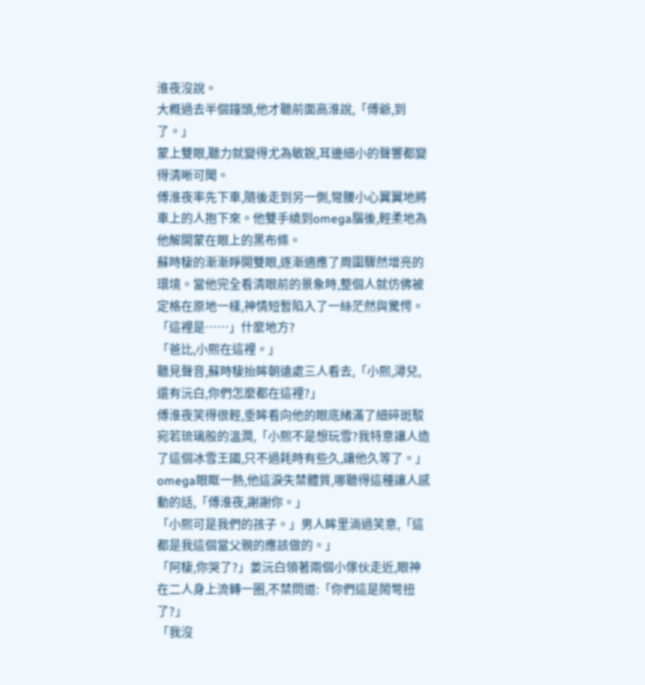淮夜沒說。
大概過去半個鐘頭,他才聽前面高淮說,「傅爺,到了。」
蒙上雙眼,聽力就變得尤為敏銳,耳邊細小的聲響都變得清晰可聞。
傅淮夜率先下車,隨後走到另一側,彎腰小心翼翼地將車上的人抱下來。他雙手繞到omega腦後,輕柔地為他解開蒙在眼上的黑布條。
蘇時棲的漸漸睜開雙眼,逐漸適應了周圍驟然增亮的環境。當他完全看清眼前的景象時,整個人就仿佛被定格在原地一樣,神情短暫陷入了一絲茫然與驚愕。
「這裡是……」什麼地方?
「爸比,小熙在這裡。」
聽見聲音,蘇時棲抬眸朝遠處三人看去,「小熙,潯兒,還有沅白,你們怎麼都在這裡?」
傅淮夜笑得很輕,垂眸看向他的眼底緒滿了細碎斑駁宛若琉璃般的溫潤,「小熙不是想玩雪?我特意讓人造了這個冰雪王國,只不過耗時有些久,讓他久等了。」
omega眼眶一熱,他這淚失禁體質,哪聽得這種讓人感動的話,「傅淮夜,謝謝你。」
「小熙可是我們的孩子。」男人眸里淌過笑意,「這都是我這個當父親的應該做的。」
「阿棲,你哭了?」姜沅白領著兩個小傢伙走近,眼神在二人身上流轉一圈,不禁問道:「你們這是鬧彆扭了?」
「我沒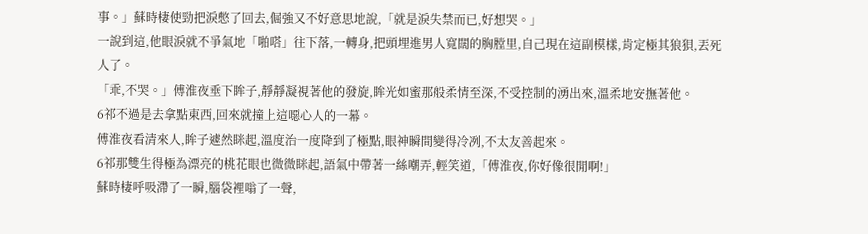事。」蘇時棲使勁把淚憋了回去,倔強又不好意思地說,「就是淚失禁而已,好想哭。」
一說到這,他眼淚就不爭氣地「啪嗒」往下落,一轉身,把頭埋進男人寬闊的胸膛里,自己現在這副模樣,肯定極其狼狽,丟死人了。
「乖,不哭。」傅淮夜垂下眸子,靜靜凝視著他的發旋,眸光如蜜那般柔情至深,不受控制的湧出來,溫柔地安撫著他。
6祁不過是去拿點東西,回來就撞上這噁心人的一幕。
傅淮夜看清來人,眸子遽然眯起,溫度治一度降到了極點,眼神瞬間變得冷冽,不太友善起來。
6祁那雙生得極為漂亮的桃花眼也微微眯起,語氣中帶著一絲嘲弄,輕笑道,「傅淮夜,你好像很閒啊!」
蘇時棲呼吸滯了一瞬,腦袋裡嗡了一聲,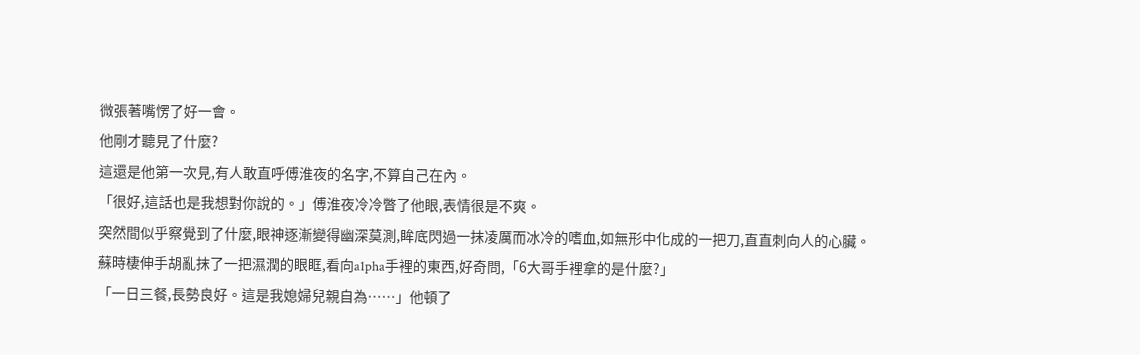微張著嘴愣了好一會。
他剛才聽見了什麼?
這還是他第一次見,有人敢直呼傅淮夜的名字,不算自己在內。
「很好,這話也是我想對你說的。」傅淮夜冷冷瞥了他眼,表情很是不爽。
突然間似乎察覺到了什麼,眼神逐漸變得幽深莫測,眸底閃過一抹凌厲而冰冷的嗜血,如無形中化成的一把刀,直直刺向人的心臟。
蘇時棲伸手胡亂抹了一把濕潤的眼眶,看向a1pha手裡的東西,好奇問,「6大哥手裡拿的是什麼?」
「一日三餐,長勢良好。這是我媳婦兒親自為……」他頓了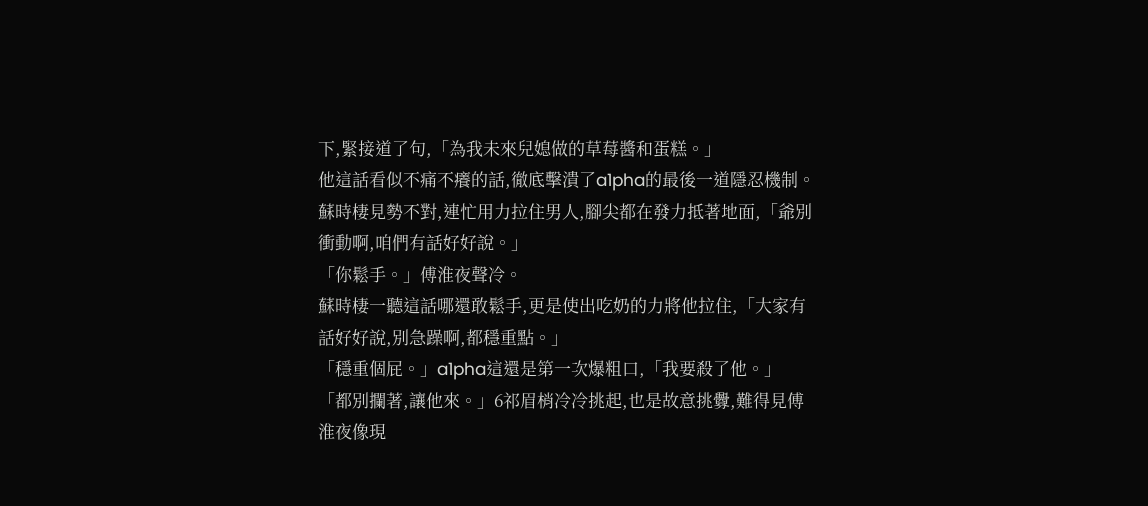下,緊接道了句,「為我未來兒媳做的草莓醬和蛋糕。」
他這話看似不痛不癢的話,徹底擊潰了a1pha的最後一道隱忍機制。
蘇時棲見勢不對,連忙用力拉住男人,腳尖都在發力抵著地面,「爺別衝動啊,咱們有話好好說。」
「你鬆手。」傅淮夜聲冷。
蘇時棲一聽這話哪還敢鬆手,更是使出吃奶的力將他拉住,「大家有話好好說,別急躁啊,都穩重點。」
「穩重個屁。」a1pha這還是第一次爆粗口,「我要殺了他。」
「都別攔著,讓他來。」6祁眉梢冷冷挑起,也是故意挑釁,難得見傅淮夜像現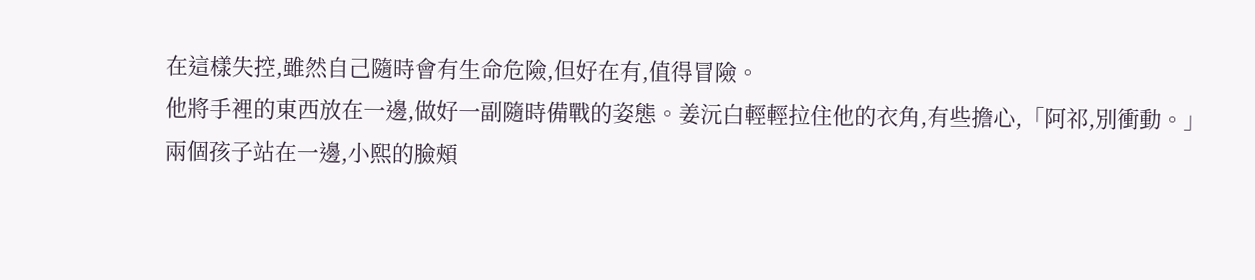在這樣失控,雖然自己隨時會有生命危險,但好在有,值得冒險。
他將手裡的東西放在一邊,做好一副隨時備戰的姿態。姜沅白輕輕拉住他的衣角,有些擔心,「阿祁,別衝動。」
兩個孩子站在一邊,小熙的臉頰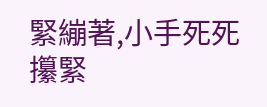緊繃著,小手死死攥緊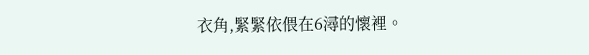衣角,緊緊依偎在6潯的懷裡。